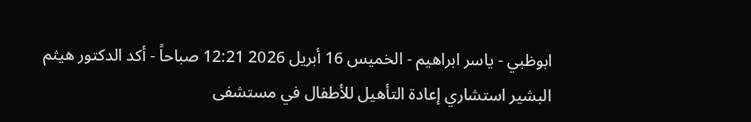ابوظبي - ياسر ابراهيم - الخميس 16 أبريل 2026 12:21 صباحاً - أكد الدكتور هيثم البشير استشاري إعادة التأهيل للأطفال في مستشفى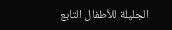الجليلة للأطفال التابع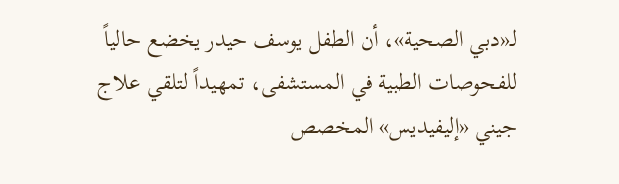لـ«دبي الصحية»، أن الطفل يوسف حيدر يخضع حالياً للفحوصات الطبية في المستشفى، تمهيداً لتلقي علاج جيني «إليفيديس» المخصص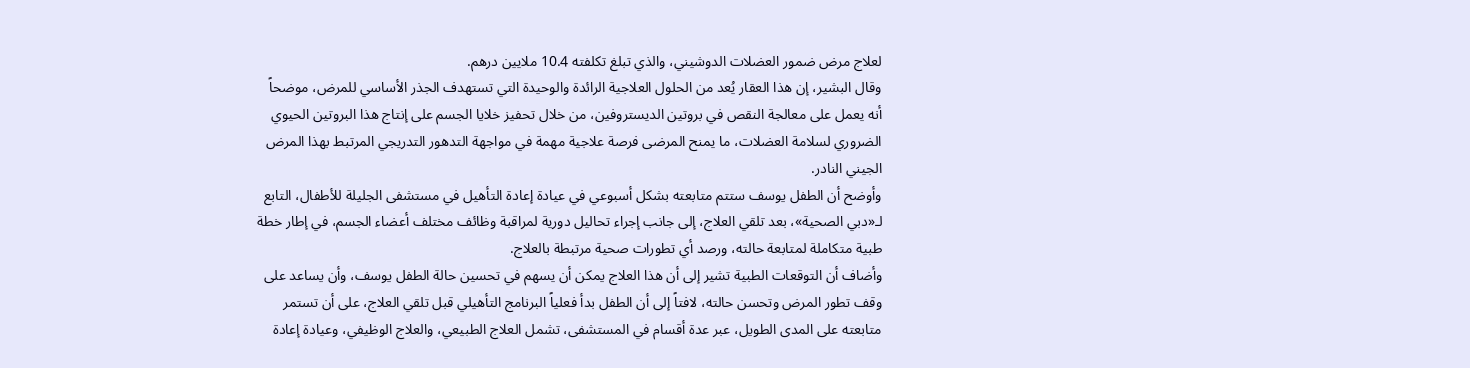لعلاج مرض ضمور العضلات الدوشيني، والذي تبلغ تكلفته 10.4 ملايين درهم.
وقال البشير، إن هذا العقار يُعد من الحلول العلاجية الرائدة والوحيدة التي تستهدف الجذر الأساسي للمرض، موضحاً أنه يعمل على معالجة النقص في بروتين الديستروفين، من خلال تحفيز خلايا الجسم على إنتاج هذا البروتين الحيوي الضروري لسلامة العضلات، ما يمنح المرضى فرصة علاجية مهمة في مواجهة التدهور التدريجي المرتبط بهذا المرض الجيني النادر.
وأوضح أن الطفل يوسف ستتم متابعته بشكل أسبوعي في عيادة إعادة التأهيل في مستشفى الجليلة للأطفال، التابع لـ«دبي الصحية»، بعد تلقي العلاج، إلى جانب إجراء تحاليل دورية لمراقبة وظائف مختلف أعضاء الجسم، في إطار خطة طبية متكاملة لمتابعة حالته، ورصد أي تطورات صحية مرتبطة بالعلاج.
وأضاف أن التوقعات الطبية تشير إلى أن هذا العلاج يمكن أن يسهم في تحسين حالة الطفل يوسف، وأن يساعد على وقف تطور المرض وتحسن حالته، لافتاً إلى أن الطفل بدأ فعلياً البرنامج التأهيلي قبل تلقي العلاج، على أن تستمر متابعته على المدى الطويل، عبر عدة أقسام في المستشفى، تشمل العلاج الطبيعي، والعلاج الوظيفي، وعيادة إعادة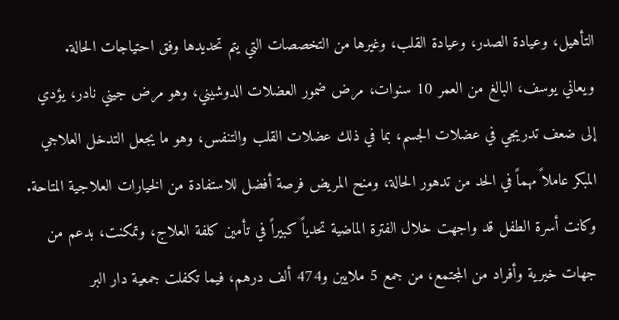التأهيل، وعيادة الصدر، وعيادة القلب، وغيرها من التخصصات التي يتم تحديدها وفق احتياجات الحالة.
ويعاني يوسف، البالغ من العمر 10 سنوات، مرض ضمور العضلات الدوشيني، وهو مرض جيني نادر، يؤدي إلى ضعف تدريجي في عضلات الجسم، بما في ذلك عضلات القلب والتنفس، وهو ما يجعل التدخل العلاجي المبكر عاملاً مهماً في الحد من تدهور الحالة، ومنح المريض فرصة أفضل للاستفادة من الخيارات العلاجية المتاحة.
وكانت أسرة الطفل قد واجهت خلال الفترة الماضية تحدياً كبيراً في تأمين كلفة العلاج، وتمكنت، بدعم من جهات خيرية وأفراد من المجتمع، من جمع 5 ملايين و474 ألف درهم، فيما تكفلت جمعية دار البر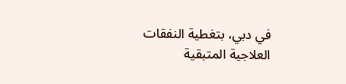في دبي، بتغطية النفقات العلاجية المتبقية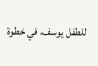للطفل يوسف، في خطوة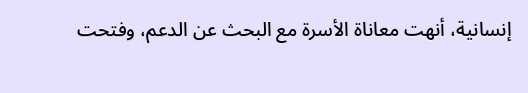إنسانية، أنهت معاناة الأسرة مع البحث عن الدعم، وفتحت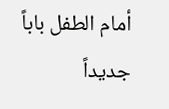أمام الطفل باباً جديداً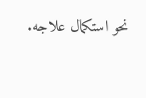نحو استكمال علاجه.